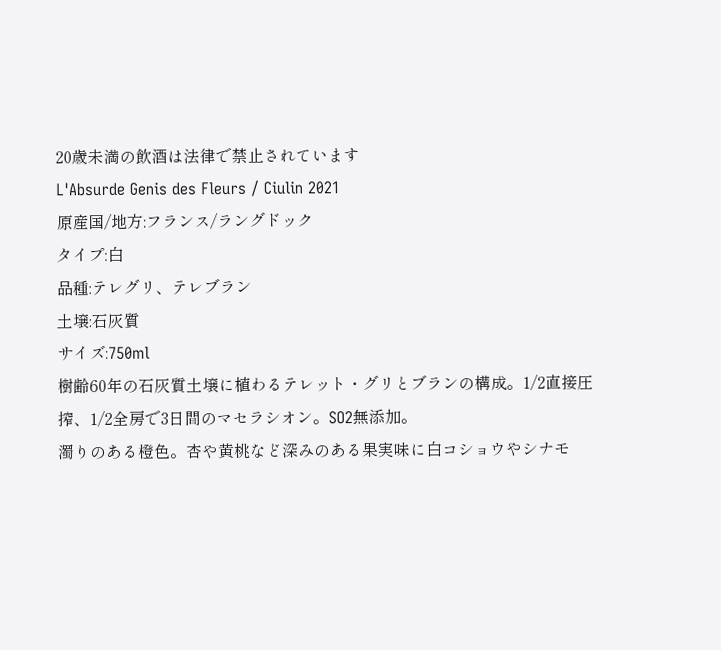20歳未満の飲酒は法律で禁止されています
L'Absurde Genis des Fleurs / Ciulin 2021
原産国/地方:フランス/ラングドック
タイプ:白
品種:テレグリ、テレブラン
土壌:石灰質
サイズ:750ml
樹齢60年の石灰質土壌に植わるテレット・グリとブランの構成。1/2直接圧搾、1/2全房で3日間のマセラシオン。SO2無添加。
濁りのある橙色。杏や黄桃など深みのある果実味に白コショウやシナモ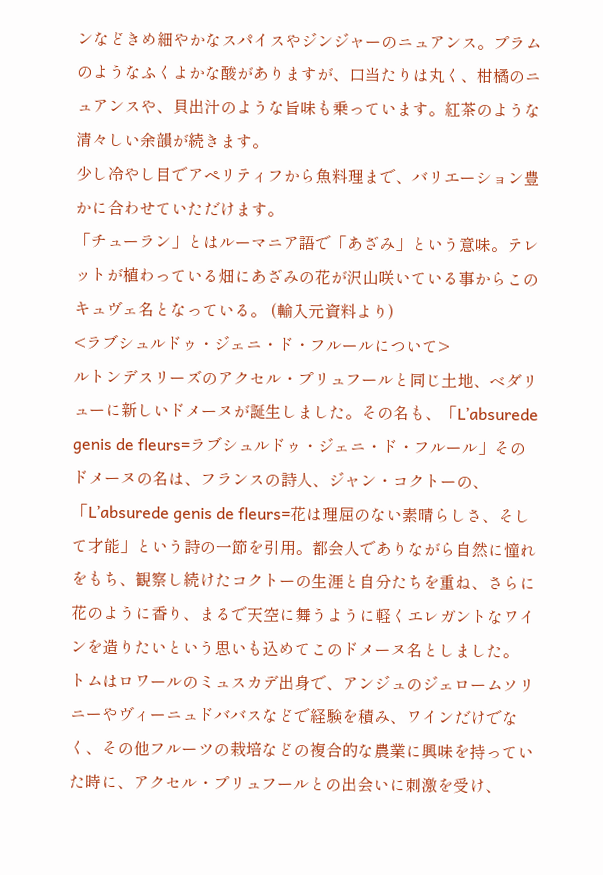ンなどきめ細やかなスパイスやジンジャーのニュアンス。プラムのようなふくよかな酸がありますが、口当たりは丸く、柑橘のニュアンスや、貝出汁のような旨味も乗っています。紅茶のような清々しい余韻が続きます。
少し冷やし目でアペリティフから魚料理まで、バリエーション豊かに合わせていただけます。
「チューラン」とはルーマニア語で「あざみ」という意味。テレットが植わっている畑にあざみの花が沢山咲いている事からこのキュヴェ名となっている。 (輸入元資料より)
<ラブシュルドゥ・ジェニ・ド・フルールについて>
ルトンデスリーズのアクセル・プリュフールと同じ土地、ベダリューに新しいドメーヌが誕生しました。その名も、「L’absurede genis de fleurs=ラブシュルドゥ・ジェニ・ド・フルール」そのドメーヌの名は、フランスの詩人、ジャン・コクトーの、「L’absurede genis de fleurs=花は理屈のない素晴らしさ、そして才能」という詩の一節を引用。都会人でありながら自然に憧れをもち、観察し続けたコクトーの生涯と自分たちを重ね、さらに花のように香り、まるで天空に舞うように軽くエレガントなワインを造りたいという思いも込めてこのドメーヌ名としました。
トムはロワールのミュスカデ出身で、アンジュのジェロームソリニーやヴィーニュドババスなどで経験を積み、ワインだけでなく、その他フルーツの栽培などの複合的な農業に興味を持っていた時に、アクセル・プリュフールとの出会いに刺激を受け、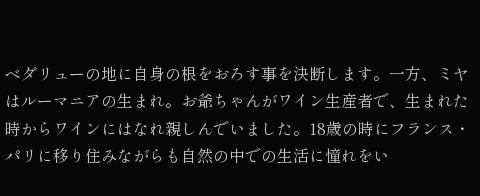ベダリューの地に自身の根をおろす事を決断します。一方、ミヤはルーマニアの生まれ。お爺ちゃんがワイン生産者で、生まれた時からワインにはなれ親しんでいました。18歳の時にフランス・パリに移り住みながらも自然の中での生活に憧れをい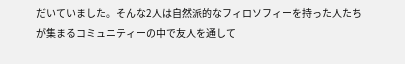だいていました。そんな2人は自然派的なフィロソフィーを持った人たちが集まるコミュニティーの中で友人を通して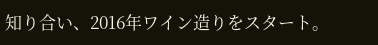知り合い、2016年ワイン造りをスタート。